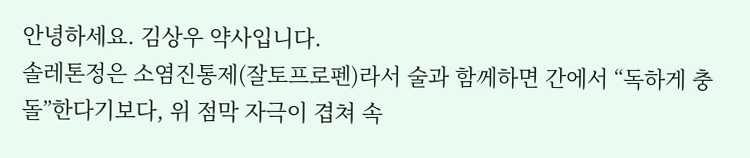안녕하세요. 김상우 약사입니다.
솔레톤정은 소염진통제(잘토프로펜)라서 술과 함께하면 간에서 “독하게 충돌”한다기보다, 위 점막 자극이 겹쳐 속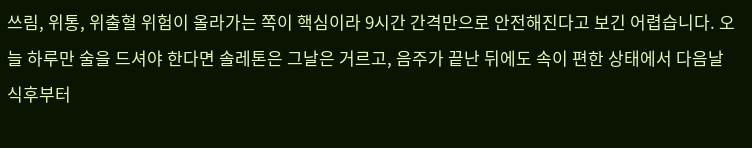쓰림, 위통, 위출혈 위험이 올라가는 쪽이 핵심이라 9시간 간격만으로 안전해진다고 보긴 어렵습니다. 오늘 하루만 술을 드셔야 한다면 솔레톤은 그날은 거르고, 음주가 끝난 뒤에도 속이 편한 상태에서 다음날 식후부터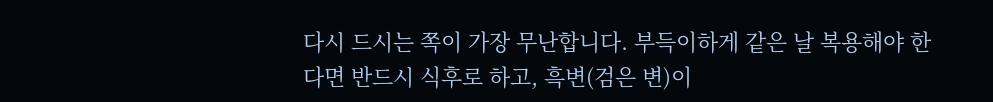다시 드시는 쪽이 가장 무난합니다. 부득이하게 같은 날 복용해야 한다면 반드시 식후로 하고, 흑변(검은 변)이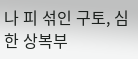나 피 섞인 구토, 심한 상복부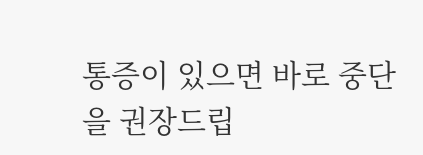통증이 있으면 바로 중단을 권장드립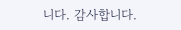니다. 감사합니다.